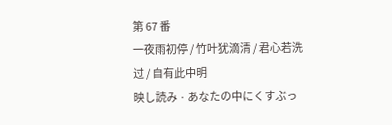第 67 番
一夜雨初停 / 竹叶犹滴清 / 君心若洗过 / 自有此中明
映し読み · あなたの中にくすぶっ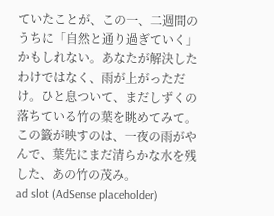ていたことが、この一、二週間のうちに「自然と通り過ぎていく」かもしれない。あなたが解決したわけではなく、雨が上がっただけ。ひと息ついて、まだしずくの落ちている竹の葉を眺めてみて。この籤が映すのは、一夜の雨がやんで、葉先にまだ清らかな水を残した、あの竹の茂み。
ad slot (AdSense placeholder)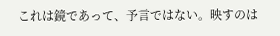これは鏡であって、予言ではない。映すのは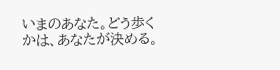いまのあなた。どう歩くかは、あなたが決める。